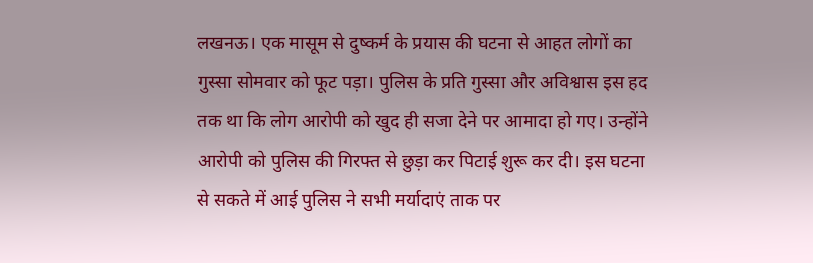लखनऊ। एक मासूम से दुष्कर्म के प्रयास की घटना से आहत लोगों का गुस्सा सोमवार को फूट पड़ा। पुलिस के प्रति गुस्सा और अविश्वास इस हद तक था कि लोग आरोपी को खुद ही सजा देने पर आमादा हो गए। उन्होंने आरोपी को पुलिस की गिरफ्त से छुड़ा कर पिटाई शुरू कर दी। इस घटना से सकते में आई पुलिस ने सभी मर्यादाएं ताक पर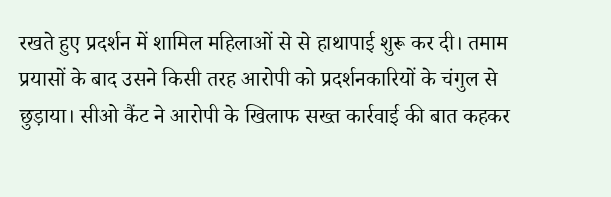रखते हुए प्रदर्शन में शामिल महिलाओं से से हाथापाई शुरू कर दी। तमाम प्रयासों के बाद उसने किसी तरह आरोपी को प्रदर्शनकारियों के चंगुल से छुड़ाया। सीओ कैंट ने आरोपी के खिलाफ सख्त कार्रवाई की बात कहकर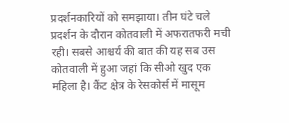प्रदर्शनकारियों को समझाया। तीन घंटे चले प्रदर्शन के दौरान कोतवाली में अफरातफरी मची रही। सबसे आश्चर्य की बात की यह सब उस कोतवाली में हुआ जहां कि सीओ खुद एक महिला है। कैंट क्षेत्र के रेसकोर्स में मासूम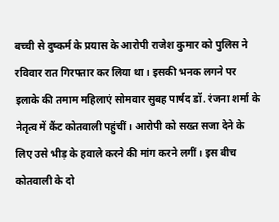बच्ची से दुष्कर्म के प्रयास के आरोपी राजेश कुमार को पुलिस ने रविवार रात गिरफ्तार कर लिया था। इसकी भनक लगने पर इलाके की तमाम महिलाएं सोमवार सुबह पार्षद डॉ. रंजना शर्मा के नेतृत्व में कैंट कोतवाली पहुंचीं। आरोपी को सख्त सजा देने के लिए उसे भीड़ के हवाले करने की मांग करने लगीं। इस बीच कोतवाली के दो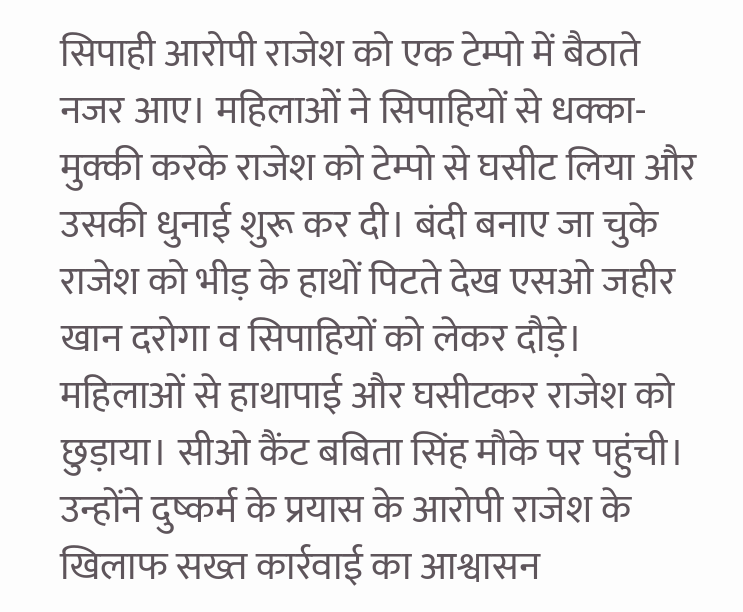सिपाही आरोपी राजेश को एक टेम्पो में बैठाते नजर आए। महिलाओं ने सिपाहियों से धक्का-मुक्की करके राजेश को टेम्पो से घसीट लिया और उसकी धुनाई शुरू कर दी। बंदी बनाए जा चुके राजेश को भीड़ के हाथों पिटते देख एसओ जहीर खान दरोगा व सिपाहियों को लेकर दौड़े। महिलाओं से हाथापाई और घसीटकर राजेश को छुड़ाया। सीओ कैंट बबिता सिंह मौके पर पहुंची। उन्होंने दुष्कर्म के प्रयास के आरोपी राजेश के खिलाफ सख्त कार्रवाई का आश्वासन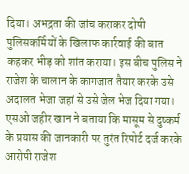दिया। अभद्रता की जांच कराकर दोषी पुलिसकर्मियों के खिलाफ कार्रवाई की बात कहकर भीड़ को शांत कराया। इस बीच पुलिस ने राजेश के चालान के कागजात तैयार करके उसे अदालत भेजा जहां से उसे जेल भेज दिया गया। एसओ जहीर खान ने बताया कि मासूम से दुष्कर्म के प्रयास की जानकारी पर तुरंत रिपोर्ट दर्ज करके आरोपी राजेश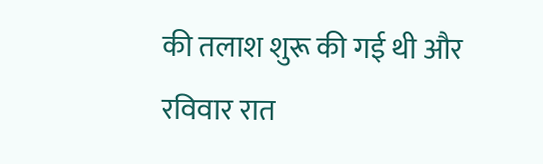की तलाश शुरू की गई थी और रविवार रात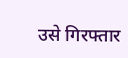उसे गिरफ्तार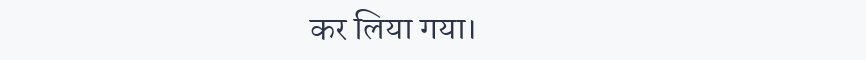कर लिया गया।